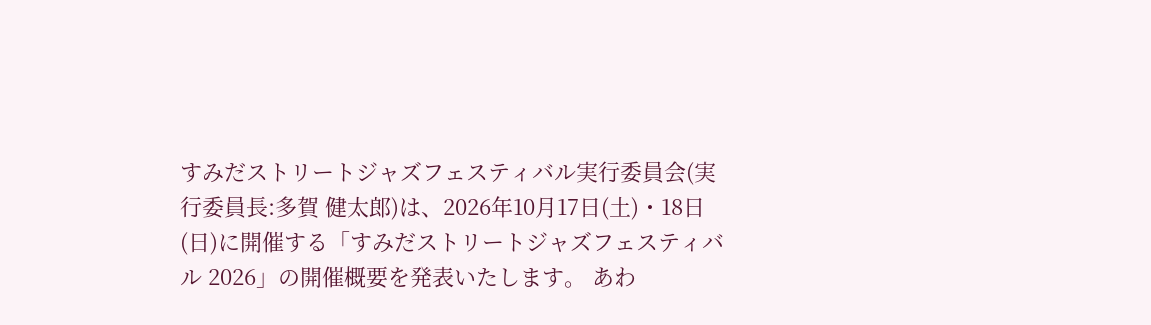すみだストリートジャズフェスティバル実行委員会(実行委員長:多賀 健太郎)は、2026年10月17日(土)・18日(日)に開催する「すみだストリートジャズフェスティバル 2026」の開催概要を発表いたします。 あわ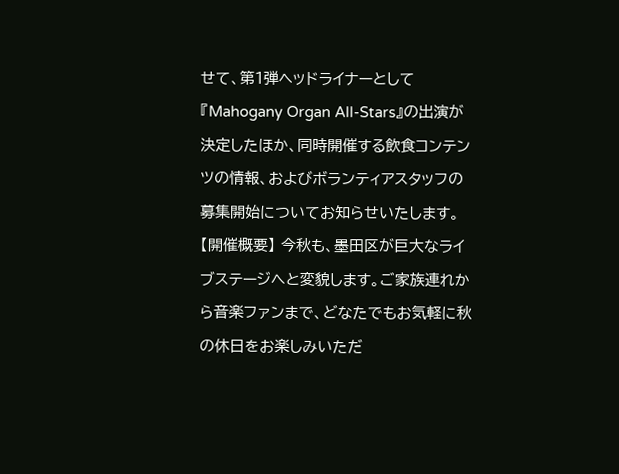せて、第1弾ヘッドライナーとして『Mahogany Organ All-Stars』の出演が決定したほか、同時開催する飲食コンテンツの情報、およびボランティアスタッフの募集開始についてお知らせいたします。 【開催概要】 今秋も、墨田区が巨大なライブステージへと変貌します。ご家族連れから音楽ファンまで、どなたでもお気軽に秋の休日をお楽しみいただ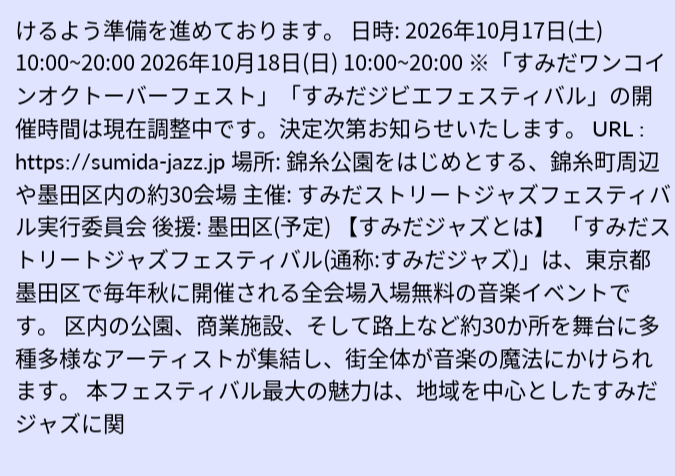けるよう準備を進めております。 日時: 2026年10月17日(土) 10:00~20:00 2026年10月18日(日) 10:00~20:00 ※「すみだワンコインオクトーバーフェスト」「すみだジビエフェスティバル」の開催時間は現在調整中です。決定次第お知らせいたします。 URL : https://sumida-jazz.jp 場所: 錦糸公園をはじめとする、錦糸町周辺や墨田区内の約30会場 主催: すみだストリートジャズフェスティバル実行委員会 後援: 墨田区(予定) 【すみだジャズとは】 「すみだストリートジャズフェスティバル(通称:すみだジャズ)」は、東京都墨田区で毎年秋に開催される全会場入場無料の音楽イベントです。 区内の公園、商業施設、そして路上など約30か所を舞台に多種多様なアーティストが集結し、街全体が音楽の魔法にかけられます。 本フェスティバル最大の魅力は、地域を中心としたすみだジャズに関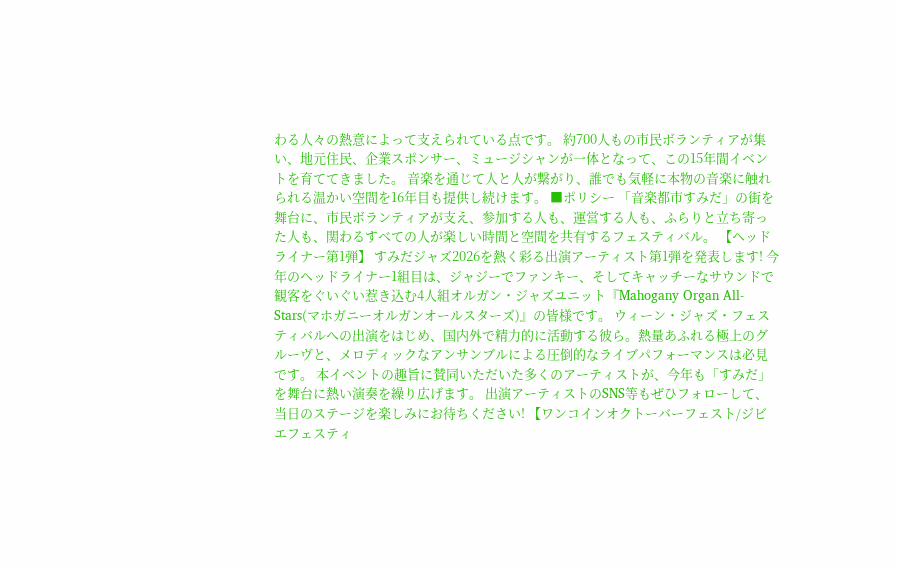わる人々の熱意によって支えられている点です。 約700人もの市民ボランティアが集い、地元住民、企業スポンサー、ミュージシャンが一体となって、この15年間イベントを育ててきました。 音楽を通じて人と人が繋がり、誰でも気軽に本物の音楽に触れられる温かい空間を16年目も提供し続けます。 ■ポリシー 「音楽都市すみだ」の街を舞台に、市民ボランティアが支え、参加する人も、運営する人も、ふらりと立ち寄った人も、関わるすべての人が楽しい時間と空間を共有するフェスティバル。 【ヘッドライナー第1弾】 すみだジャズ2026を熱く彩る出演アーティスト第1弾を発表します! 今年のヘッドライナー1組目は、ジャジーでファンキー、そしてキャッチーなサウンドで観客をぐいぐい惹き込む4人組オルガン・ジャズユニット『Mahogany Organ All-Stars(マホガニーオルガンオールスターズ)』の皆様です。 ウィーン・ジャズ・フェスティバルへの出演をはじめ、国内外で精力的に活動する彼ら。熱量あふれる極上のグルーヴと、メロディックなアンサンブルによる圧倒的なライブパフォーマンスは必見です。 本イベントの趣旨に賛同いただいた多くのアーティストが、今年も「すみだ」を舞台に熱い演奏を繰り広げます。 出演アーティストのSNS等もぜひフォローして、当日のステージを楽しみにお待ちください! 【ワンコインオクトーバーフェスト/ジビエフェスティ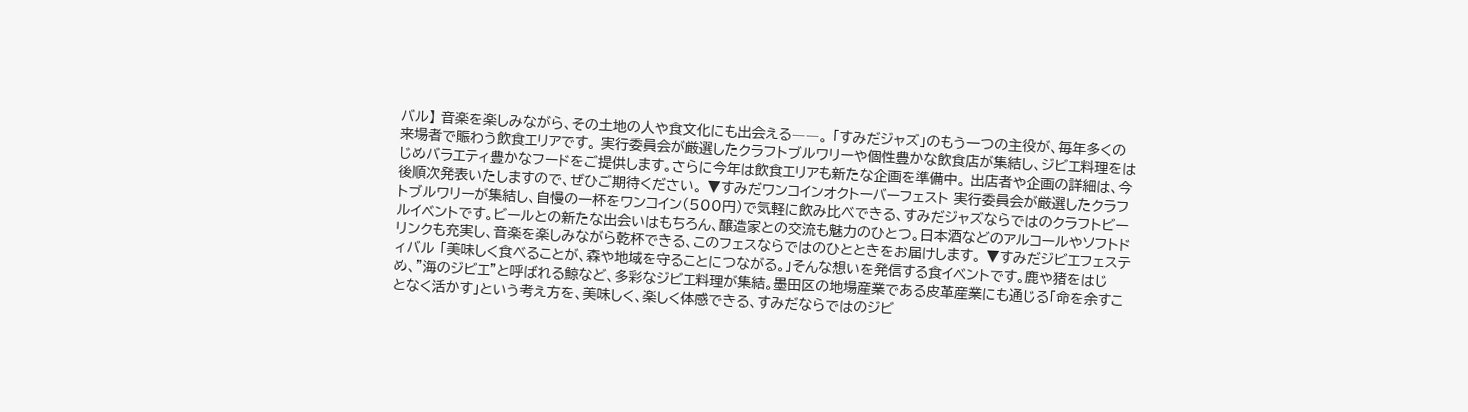バル】 音楽を楽しみながら、その土地の人や食文化にも出会える――。 「すみだジャズ」のもう一つの主役が、毎年多くの来場者で賑わう飲食エリアです。 実行委員会が厳選したクラフトブルワリーや個性豊かな飲食店が集結し、ジビエ料理をはじめバラエティ豊かなフードをご提供します。さらに今年は飲食エリアも新たな企画を準備中。 出店者や企画の詳細は、今後順次発表いたしますので、ぜひご期待ください。 ▼すみだワンコインオクトーバーフェスト 実行委員会が厳選したクラフトブルワリーが集結し、自慢の一杯をワンコイン(500円)で気軽に飲み比べできる、すみだジャズならではのクラフトビールイベントです。ビールとの新たな出会いはもちろん、醸造家との交流も魅力のひとつ。日本酒などのアルコールやソフトドリンクも充実し、音楽を楽しみながら乾杯できる、このフェスならではのひとときをお届けします。 ▼すみだジビエフェスティバル 「美味しく食べることが、森や地域を守ることにつながる。」そんな想いを発信する食イベントです。鹿や猪をはじめ、"海のジビエ"と呼ばれる鯨など、多彩なジビエ料理が集結。墨田区の地場産業である皮革産業にも通じる「命を余すことなく活かす」という考え方を、美味しく、楽しく体感できる、すみだならではのジビ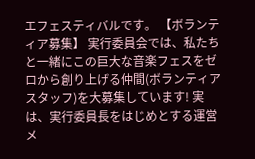エフェスティバルです。 【ボランティア募集】 実行委員会では、私たちと一緒にこの巨大な音楽フェスをゼロから創り上げる仲間(ボランティアスタッフ)を大募集しています! 実は、実行委員長をはじめとする運営メ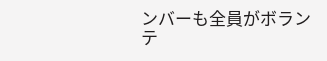ンバーも全員がボランテ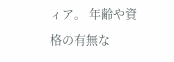ィア。 年齢や資格の有無な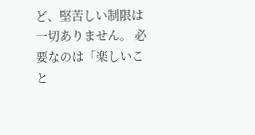ど、堅苦しい制限は一切ありません。 必要なのは「楽しいこと